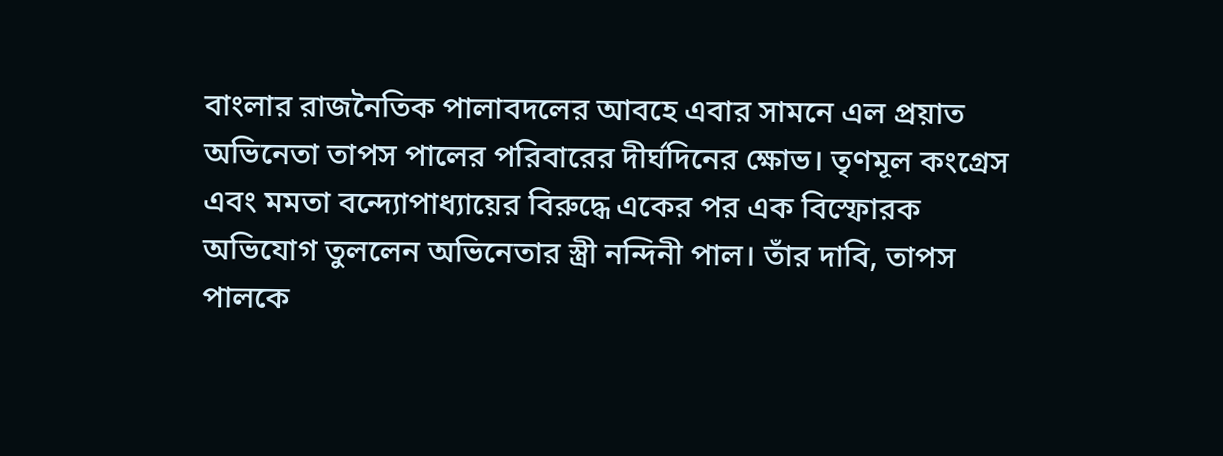বাংলার রাজনৈতিক পালাবদলের আবহে এবার সামনে এল প্রয়াত অভিনেতা তাপস পালের পরিবারের দীর্ঘদিনের ক্ষোভ। তৃণমূল কংগ্রেস এবং মমতা বন্দ্যোপাধ্যায়ের বিরুদ্ধে একের পর এক বিস্ফোরক অভিযোগ তুললেন অভিনেতার স্ত্রী নন্দিনী পাল। তাঁর দাবি, তাপস পালকে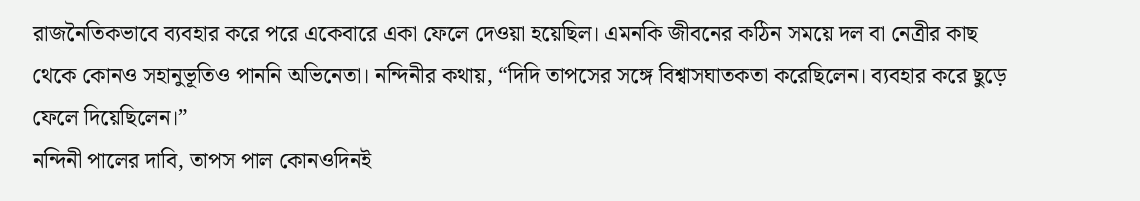রাজনৈতিকভাবে ব্যবহার করে পরে একেবারে একা ফেলে দেওয়া হয়েছিল। এমনকি জীবনের কঠিন সময়ে দল বা নেত্রীর কাছ থেকে কোনও সহানুভূতিও পাননি অভিনেতা। নন্দিনীর কথায়, “দিদি তাপসের সঙ্গে বিশ্বাসঘাতকতা করেছিলেন। ব্যবহার করে ছুড়ে ফেলে দিয়েছিলেন।”
নন্দিনী পালের দাবি, তাপস পাল কোনওদিনই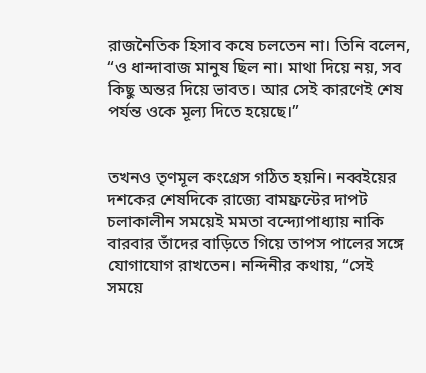রাজনৈতিক হিসাব কষে চলতেন না। তিনি বলেন, “ও ধান্দাবাজ মানুষ ছিল না। মাথা দিয়ে নয়, সব কিছু অন্তর দিয়ে ভাবত। আর সেই কারণেই শেষ পর্যন্ত ওকে মূল্য দিতে হয়েছে।”


তখনও তৃণমূল কংগ্রেস গঠিত হয়নি। নব্বইয়ের দশকের শেষদিকে রাজ্যে বামফ্রন্টের দাপট চলাকালীন সময়েই মমতা বন্দ্যোপাধ্যায় নাকি বারবার তাঁদের বাড়িতে গিয়ে তাপস পালের সঙ্গে যোগাযোগ রাখতেন। নন্দিনীর কথায়, “সেই সময়ে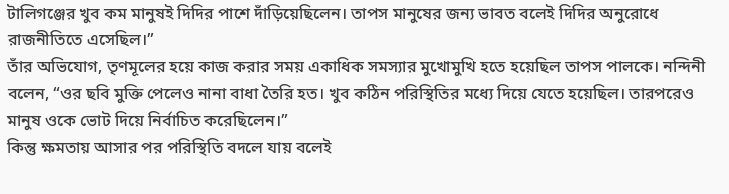টালিগঞ্জের খুব কম মানুষই দিদির পাশে দাঁড়িয়েছিলেন। তাপস মানুষের জন্য ভাবত বলেই দিদির অনুরোধে রাজনীতিতে এসেছিল।”
তাঁর অভিযোগ, তৃণমূলের হয়ে কাজ করার সময় একাধিক সমস্যার মুখোমুখি হতে হয়েছিল তাপস পালকে। নন্দিনী বলেন, “ওর ছবি মুক্তি পেলেও নানা বাধা তৈরি হত। খুব কঠিন পরিস্থিতির মধ্যে দিয়ে যেতে হয়েছিল। তারপরেও মানুষ ওকে ভোট দিয়ে নির্বাচিত করেছিলেন।”
কিন্তু ক্ষমতায় আসার পর পরিস্থিতি বদলে যায় বলেই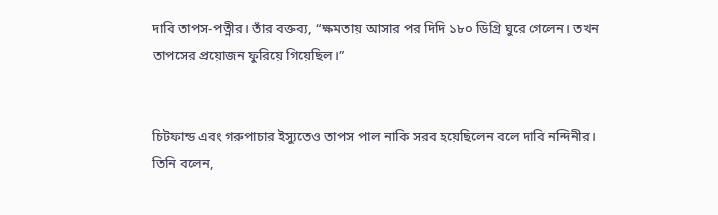দাবি তাপস-পত্নীর। তাঁর বক্তব্য, “ক্ষমতায় আসার পর দিদি ১৮০ ডিগ্রি ঘুরে গেলেন। তখন তাপসের প্রয়োজন ফুরিয়ে গিয়েছিল।”


চিটফান্ড এবং গরুপাচার ইস্যুতেও তাপস পাল নাকি সরব হয়েছিলেন বলে দাবি নন্দিনীর। তিনি বলেন,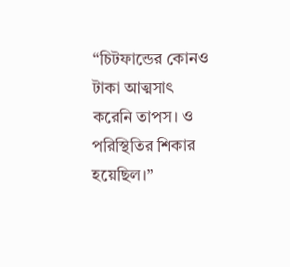“চিটফান্ডের কোনও টাকা আত্মসাৎ করেনি তাপস। ও পরিস্থিতির শিকার হয়েছিল।”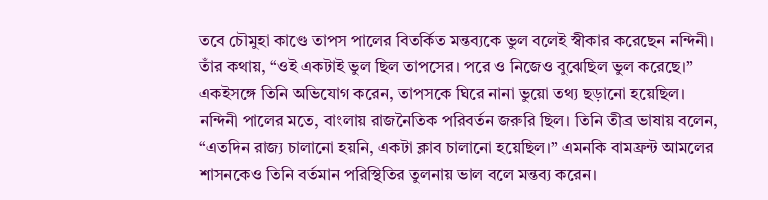তবে চৌমুহা কাণ্ডে তাপস পালের বিতর্কিত মন্তব্যকে ভুল বলেই স্বীকার করেছেন নন্দিনী। তাঁর কথায়, “ওই একটাই ভুল ছিল তাপসের। পরে ও নিজেও বুঝেছিল ভুল করেছে।” একইসঙ্গে তিনি অভিযোগ করেন, তাপসকে ঘিরে নানা ভুয়ো তথ্য ছড়ানো হয়েছিল।
নন্দিনী পালের মতে, বাংলায় রাজনৈতিক পরিবর্তন জরুরি ছিল। তিনি তীব্র ভাষায় বলেন, “এতদিন রাজ্য চালানো হয়নি, একটা ক্লাব চালানো হয়েছিল।” এমনকি বামফ্রন্ট আমলের শাসনকেও তিনি বর্তমান পরিস্থিতির তুলনায় ভাল বলে মন্তব্য করেন।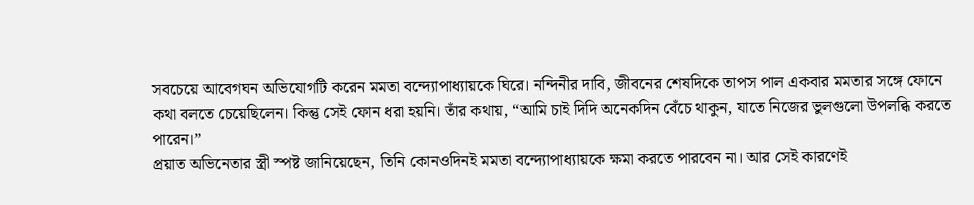সবচেয়ে আবেগঘন অভিযোগটি করেন মমতা বন্দ্যোপাধ্যায়কে ঘিরে। নন্দিনীর দাবি, জীবনের শেষদিকে তাপস পাল একবার মমতার সঙ্গে ফোনে কথা বলতে চেয়েছিলেন। কিন্তু সেই ফোন ধরা হয়নি। তাঁর কথায়, “আমি চাই দিদি অনেকদিন বেঁচে থাকুন, যাতে নিজের ভুলগুলো উপলব্ধি করতে পারেন।”
প্রয়াত অভিনেতার স্ত্রী স্পষ্ট জানিয়েছেন, তিনি কোনওদিনই মমতা বন্দ্যোপাধ্যায়কে ক্ষমা করতে পারবেন না। আর সেই কারণেই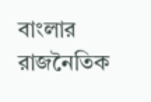বাংলার রাজনৈতিক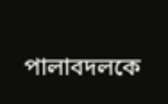পালাবদলকে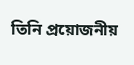তিনি প্রয়োজনীয়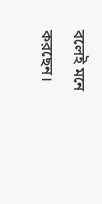বলেই মনে করছেন।